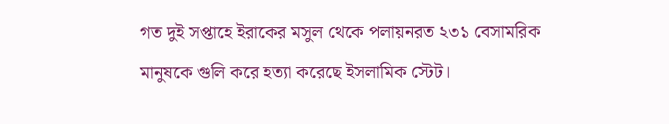গত দুই সপ্তাহে ইরাকের মসুল থেকে পলায়নরত ২৩১ বেসামরিক মানুষকে গুলি করে হত্যা করেছে ইসলামিক স্টেট।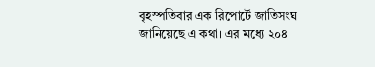বৃহস্পতিবার এক রিপোর্টে জাতিসংঘ জানিয়েছে এ কথা। এর মধ্যে ২০৪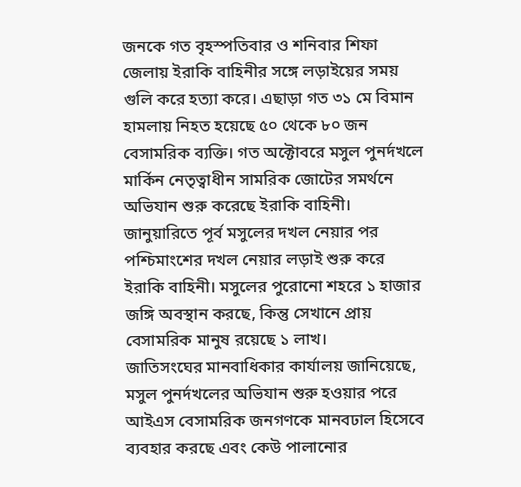জনকে গত বৃহস্পতিবার ও শনিবার শিফা জেলায় ইরাকি বাহিনীর সঙ্গে লড়াইয়ের সময় গুলি করে হত্যা করে। এছাড়া গত ৩১ মে বিমান হামলায় নিহত হয়েছে ৫০ থেকে ৮০ জন বেসামরিক ব্যক্তি। গত অক্টোবরে মসুল পুনর্দখলে মার্কিন নেতৃত্বাধীন সামরিক জোটের সমর্থনে অভিযান শুরু করেছে ইরাকি বাহিনী। জানুয়ারিতে পূর্ব মসুলের দখল নেয়ার পর পশ্চিমাংশের দখল নেয়ার লড়াই শুরু করে ইরাকি বাহিনী। মসুলের পুরোনো শহরে ১ হাজার জঙ্গি অবস্থান করছে, কিন্তু সেখানে প্রায় বেসামরিক মানুষ রয়েছে ১ লাখ।
জাতিসংঘের মানবাধিকার কার্যালয় জানিয়েছে, মসুল পুনর্দখলের অভিযান শুরু হওয়ার পরে আইএস বেসামরিক জনগণকে মানবঢাল হিসেবে ব্যবহার করছে এবং কেউ পালানোর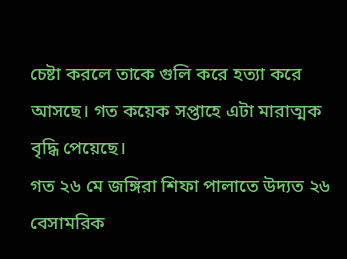চেষ্টা করলে তাকে গুলি করে হত্যা করে আসছে। গত কয়েক সপ্তাহে এটা মারাত্মক বৃদ্ধি পেয়েছে।
গত ২৬ মে জঙ্গিরা শিফা পালাতে উদ্যত ২৬ বেসামরিক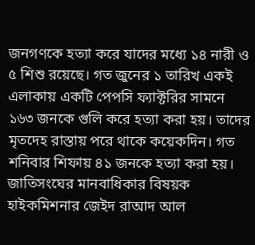জনগণকে হত্যা করে যাদের মধ্যে ১৪ নারী ও ৫ শিশু রয়েছে। গত জুনের ১ তারিখ একই এলাকায় একটি পেপসি ফ্যাক্টরির সামনে ১৬৩ জনকে গুলি করে হত্যা করা হয়। তাদের মৃতদেহ রাস্তায় পরে থাকে কয়েকদিন। গত শনিবার শিফায় ৪১ জনকে হত্যা করা হয়।
জাতিসংঘের মানবাধিকার বিষয়ক হাইকমিশনার জেইদ রাআদ আল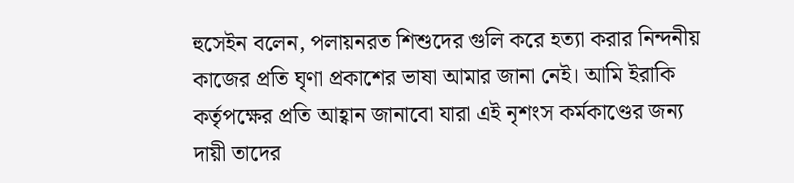হুসেইন বলেন, পলায়নরত শিশুদের গুলি করে হত্যা করার নিন্দনীয় কাজের প্রতি ঘৃণা প্রকাশের ভাষা আমার জানা নেই। আমি ইরাকি কর্তৃপক্ষের প্রতি আহ্বান জানাবো যারা এই নৃশংস কর্মকাণ্ডের জন্য দায়ী তাদের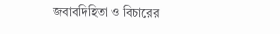জবাবদিহিতা ও বিচারের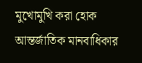মুখোমুখি করা হোক আন্তর্জাতিক মানবাধিকার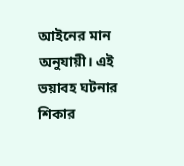আইনের মান অনুযায়ী। এই ভয়াবহ ঘটনার শিকার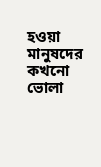হওয়া মানুষদের কখনো ভোলা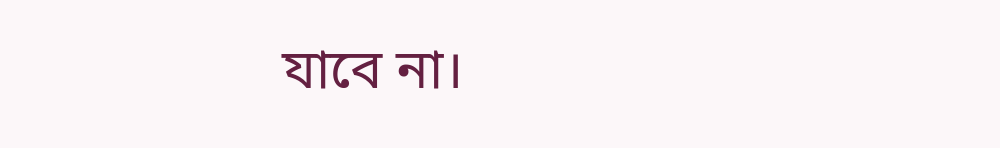যাবে না।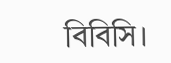বিবিসি।